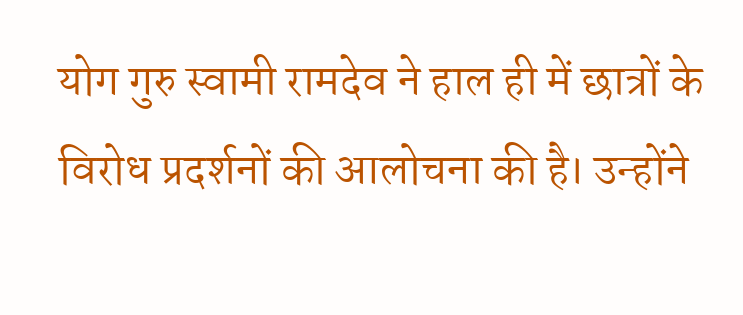योग गुरु स्वामी रामदेव ने हाल ही में छात्रों के विरोध प्रदर्शनों की आलोचना की है। उन्होंने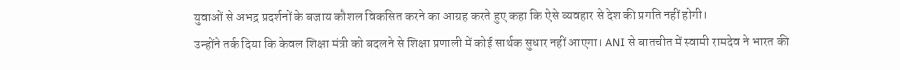युवाओं से अभद्र प्रदर्शनों के बजाय कौशल विकसित करने का आग्रह करते हुए कहा कि ऐसे व्यवहार से देश की प्रगति नहीं होगी।
उन्होंने तर्क दिया कि केवल शिक्षा मंत्री को बदलने से शिक्षा प्रणाली में कोई सार्थक सुधार नहीं आएगा। ANI से बातचीत में स्वामी रामदेव ने भारत की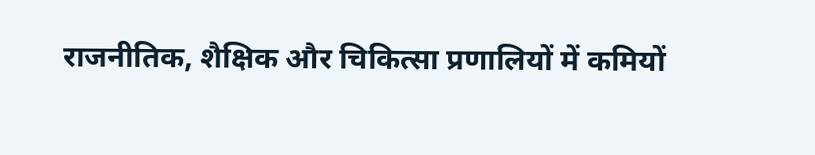राजनीतिक, शैक्षिक और चिकित्सा प्रणालियों में कमियों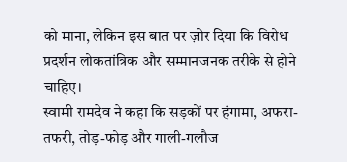को माना, लेकिन इस बात पर ज़ोर दिया कि विरोध प्रदर्शन लोकतांत्रिक और सम्मानजनक तरीके से होने चाहिए।
स्वामी रामदेव ने कहा कि सड़कों पर हंगामा, अफरा-तफरी, तोड़-फोड़ और गाली-गलौज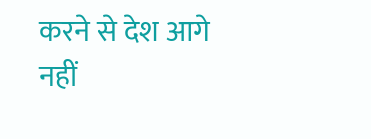करने से देश आगे नहीं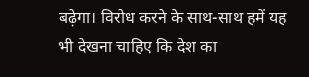बढ़ेगा। विरोध करने के साथ-साथ हमें यह भी देखना चाहिए कि देश का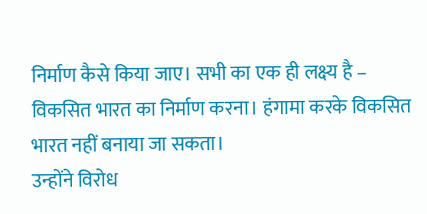निर्माण कैसे किया जाए। सभी का एक ही लक्ष्य है – विकसित भारत का निर्माण करना। हंगामा करके विकसित भारत नहीं बनाया जा सकता।
उन्होंने विरोध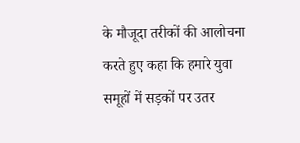के मौजूदा तरीकों की आलोचना करते हुए कहा कि हमारे युवा समूहों में सड़कों पर उतर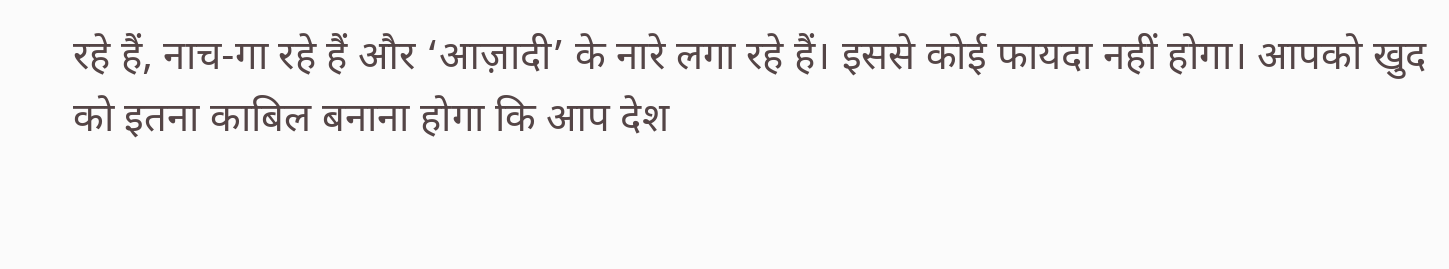रहे हैं, नाच-गा रहे हैं और ‘आज़ादी’ के नारे लगा रहे हैं। इससे कोई फायदा नहीं होगा। आपको खुद को इतना काबिल बनाना होगा कि आप देश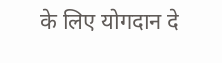के लिए योगदान दे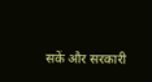सकें और सरकारी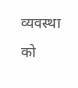व्यवस्था को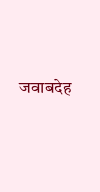जवाबदेह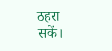ठहरा सकें।